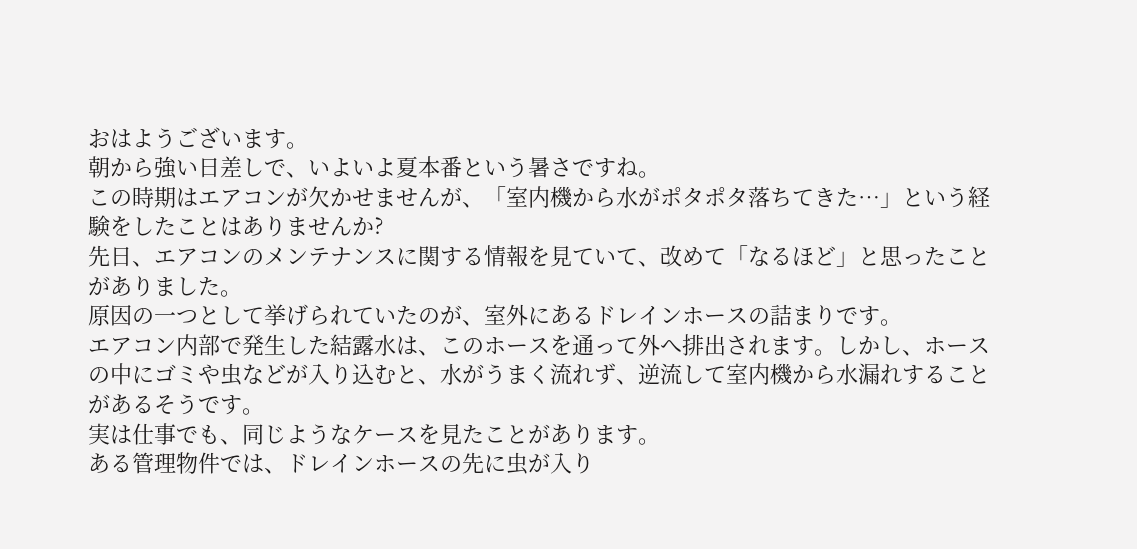おはようございます。
朝から強い日差しで、いよいよ夏本番という暑さですね。
この時期はエアコンが欠かせませんが、「室内機から水がポタポタ落ちてきた…」という経験をしたことはありませんか?
先日、エアコンのメンテナンスに関する情報を見ていて、改めて「なるほど」と思ったことがありました。
原因の一つとして挙げられていたのが、室外にあるドレインホースの詰まりです。
エアコン内部で発生した結露水は、このホースを通って外へ排出されます。しかし、ホースの中にゴミや虫などが入り込むと、水がうまく流れず、逆流して室内機から水漏れすることがあるそうです。
実は仕事でも、同じようなケースを見たことがあります。
ある管理物件では、ドレインホースの先に虫が入り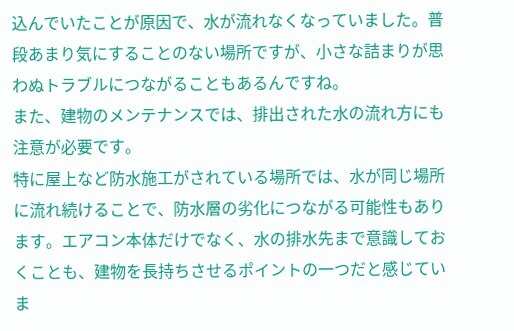込んでいたことが原因で、水が流れなくなっていました。普段あまり気にすることのない場所ですが、小さな詰まりが思わぬトラブルにつながることもあるんですね。
また、建物のメンテナンスでは、排出された水の流れ方にも注意が必要です。
特に屋上など防水施工がされている場所では、水が同じ場所に流れ続けることで、防水層の劣化につながる可能性もあります。エアコン本体だけでなく、水の排水先まで意識しておくことも、建物を長持ちさせるポイントの一つだと感じていま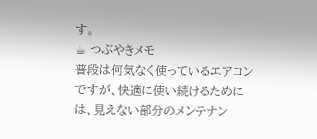す。
☕ つぶやきメモ
普段は何気なく使っているエアコンですが、快適に使い続けるためには、見えない部分のメンテナン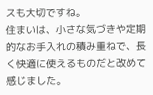スも大切ですね。
住まいは、小さな気づきや定期的なお手入れの積み重ねで、長く快適に使えるものだと改めて感じました。